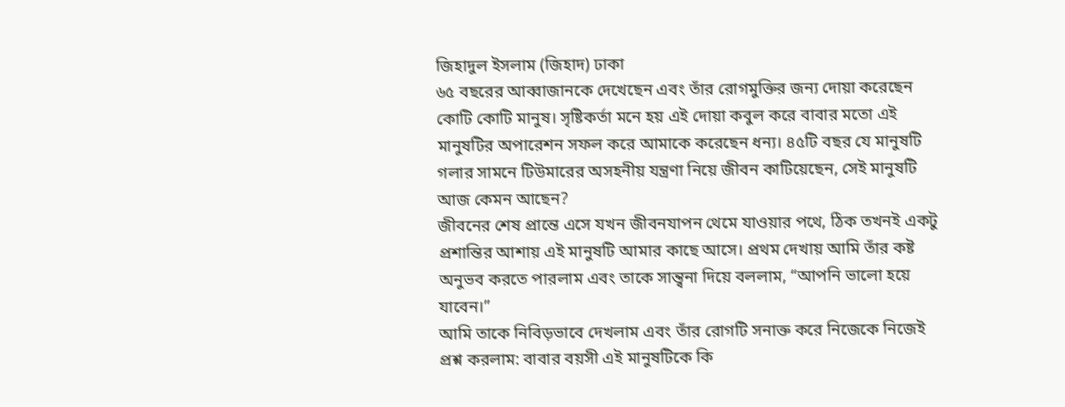জিহাদুল ইসলাম (জিহাদ) ঢাকা
৬৫ বছরের আব্বাজানকে দেখেছেন এবং তাঁর রোগমুক্তির জন্য দোয়া করেছেন কোটি কোটি মানুষ। সৃষ্টিকর্তা মনে হয় এই দোয়া কবুল করে বাবার মতো এই মানুষটির অপারেশন সফল করে আমাকে করেছেন ধন্য। ৪৫টি বছর যে মানুষটি গলার সামনে টিউমারের অসহনীয় যন্ত্রণা নিয়ে জীবন কাটিয়েছেন, সেই মানুষটি আজ কেমন আছেন?
জীবনের শেষ প্রান্তে এসে যখন জীবনযাপন থেমে যাওয়ার পথে, ঠিক তখনই একটু প্রশান্তির আশায় এই মানুষটি আমার কাছে আসে। প্রথম দেখায় আমি তাঁর কষ্ট অনুভব করতে পারলাম এবং তাকে সান্ত্বনা দিয়ে বললাম, “আপনি ভালো হয়ে যাবেন।”
আমি তাকে নিবিড়ভাবে দেখলাম এবং তাঁর রোগটি সনাক্ত করে নিজেকে নিজেই প্রশ্ন করলাম: বাবার বয়সী এই মানুষটিকে কি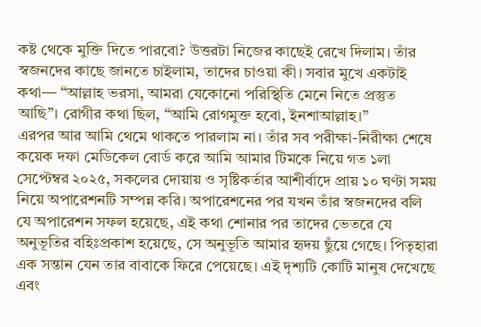কষ্ট থেকে মুক্তি দিতে পারবো? উত্তরটা নিজের কাছেই রেখে দিলাম। তাঁর স্বজনদের কাছে জানতে চাইলাম, তাদের চাওয়া কী। সবার মুখে একটাই কথা— “আল্লাহ ভরসা, আমরা যেকোনো পরিস্থিতি মেনে নিতে প্রস্তুত আছি”। রোগীর কথা ছিল, “আমি রোগমুক্ত হবো, ইনশাআল্লাহ।”
এরপর আর আমি থেমে থাকতে পারলাম না। তাঁর সব পরীক্ষা-নিরীক্ষা শেষে কয়েক দফা মেডিকেল বোর্ড করে আমি আমার টিমকে নিয়ে গত ১লা সেপ্টেম্বর ২০২৫, সকলের দোয়ায় ও সৃষ্টিকর্তার আশীর্বাদে প্রায় ১০ ঘণ্টা সময় নিয়ে অপারেশনটি সম্পন্ন করি। অপারেশনের পর যখন তাঁর স্বজনদের বলি যে অপারেশন সফল হয়েছে, এই কথা শোনার পর তাদের ভেতরে যে অনুভূতির বহিঃপ্রকাশ হয়েছে, সে অনুভূতি আমার হৃদয় ছুঁয়ে গেছে। পিতৃহারা এক সন্তান যেন তার বাবাকে ফিরে পেয়েছে। এই দৃশ্যটি কোটি মানুষ দেখেছে এবং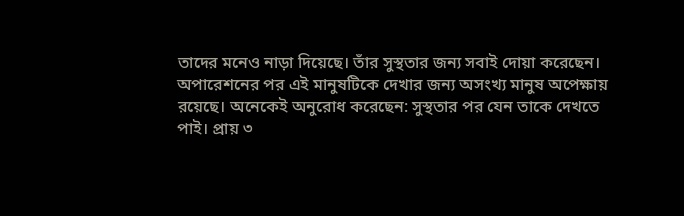তাদের মনেও নাড়া দিয়েছে। তাঁর সুস্থতার জন্য সবাই দোয়া করেছেন।
অপারেশনের পর এই মানুষটিকে দেখার জন্য অসংখ্য মানুষ অপেক্ষায় রয়েছে। অনেকেই অনুরোধ করেছেন: সুস্থতার পর যেন তাকে দেখতে পাই। প্রায় ৩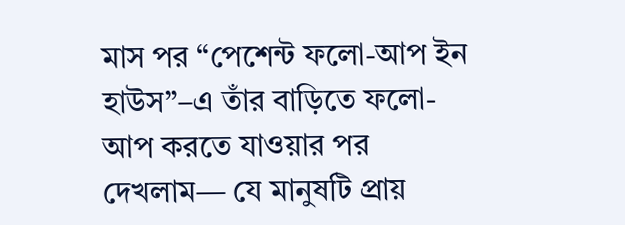মাস পর “পেশেন্ট ফলো-আপ ইন হাউস”–এ তাঁর বাড়িতে ফলো-আপ করতে যাওয়ার পর দেখলাম— যে মানুষটি প্রায়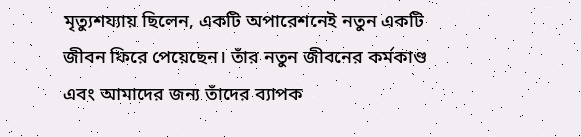মৃত্যুশয্যায় ছিলেন, একটি অপারেশনেই নতুন একটি জীবন ফিরে পেয়েছেন। তাঁর নতুন জীবনের কর্মকাণ্ড এবং আমাদের জন্য তাঁদের ব্যাপক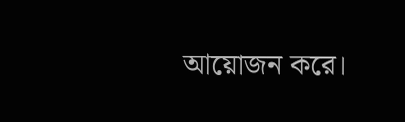আয়োজন করে।